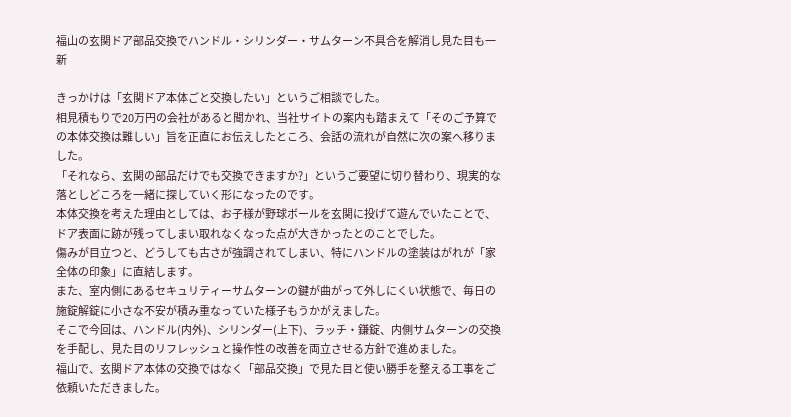福山の玄関ドア部品交換でハンドル・シリンダー・サムターン不具合を解消し見た目も一新

きっかけは「玄関ドア本体ごと交換したい」というご相談でした。
相見積もりで20万円の会社があると聞かれ、当社サイトの案内も踏まえて「そのご予算での本体交換は難しい」旨を正直にお伝えしたところ、会話の流れが自然に次の案へ移りました。
「それなら、玄関の部品だけでも交換できますか?」というご要望に切り替わり、現実的な落としどころを一緒に探していく形になったのです。
本体交換を考えた理由としては、お子様が野球ボールを玄関に投げて遊んでいたことで、ドア表面に跡が残ってしまい取れなくなった点が大きかったとのことでした。
傷みが目立つと、どうしても古さが強調されてしまい、特にハンドルの塗装はがれが「家全体の印象」に直結します。
また、室内側にあるセキュリティーサムターンの鍵が曲がって外しにくい状態で、毎日の施錠解錠に小さな不安が積み重なっていた様子もうかがえました。
そこで今回は、ハンドル(内外)、シリンダー(上下)、ラッチ・鎌錠、内側サムターンの交換を手配し、見た目のリフレッシュと操作性の改善を両立させる方針で進めました。
福山で、玄関ドア本体の交換ではなく「部品交換」で見た目と使い勝手を整える工事をご依頼いただきました。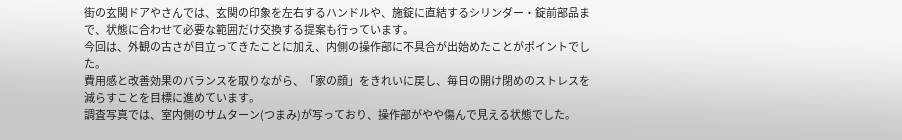街の玄関ドアやさんでは、玄関の印象を左右するハンドルや、施錠に直結するシリンダー・錠前部品まで、状態に合わせて必要な範囲だけ交換する提案も行っています。
今回は、外観の古さが目立ってきたことに加え、内側の操作部に不具合が出始めたことがポイントでした。
費用感と改善効果のバランスを取りながら、「家の顔」をきれいに戻し、毎日の開け閉めのストレスを減らすことを目標に進めています。
調査写真では、室内側のサムターン(つまみ)が写っており、操作部がやや傷んで見える状態でした。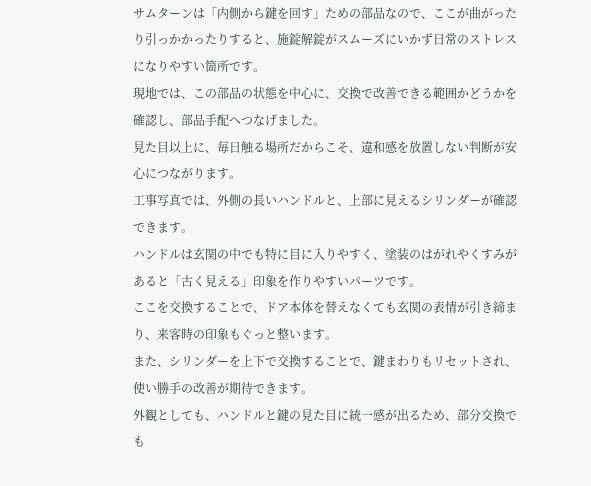サムターンは「内側から鍵を回す」ための部品なので、ここが曲がったり引っかかったりすると、施錠解錠がスムーズにいかず日常のストレスになりやすい箇所です。
現地では、この部品の状態を中心に、交換で改善できる範囲かどうかを確認し、部品手配へつなげました。
見た目以上に、毎日触る場所だからこそ、違和感を放置しない判断が安心につながります。
工事写真では、外側の長いハンドルと、上部に見えるシリンダーが確認できます。
ハンドルは玄関の中でも特に目に入りやすく、塗装のはがれやくすみがあると「古く見える」印象を作りやすいパーツです。
ここを交換することで、ドア本体を替えなくても玄関の表情が引き締まり、来客時の印象もぐっと整います。
また、シリンダーを上下で交換することで、鍵まわりもリセットされ、使い勝手の改善が期待できます。
外観としても、ハンドルと鍵の見た目に統一感が出るため、部分交換でも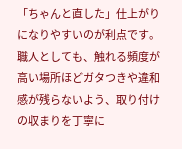「ちゃんと直した」仕上がりになりやすいのが利点です。
職人としても、触れる頻度が高い場所ほどガタつきや違和感が残らないよう、取り付けの収まりを丁寧に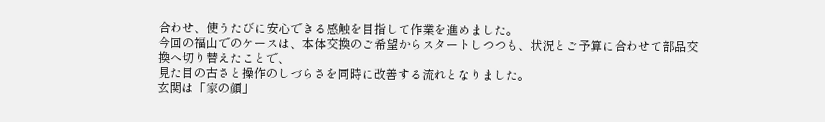合わせ、使うたびに安心できる感触を目指して作業を進めました。
今回の福山でのケースは、本体交換のご希望からスタートしつつも、状況とご予算に合わせて部品交換へ切り替えたことで、
見た目の古さと操作のしづらさを同時に改善する流れとなりました。
玄関は「家の顔」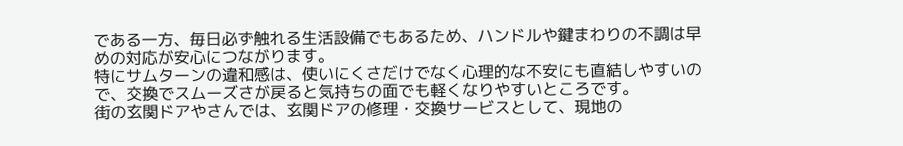である一方、毎日必ず触れる生活設備でもあるため、ハンドルや鍵まわりの不調は早めの対応が安心につながります。
特にサムターンの違和感は、使いにくさだけでなく心理的な不安にも直結しやすいので、交換でスムーズさが戻ると気持ちの面でも軽くなりやすいところです。
街の玄関ドアやさんでは、玄関ドアの修理・交換サービスとして、現地の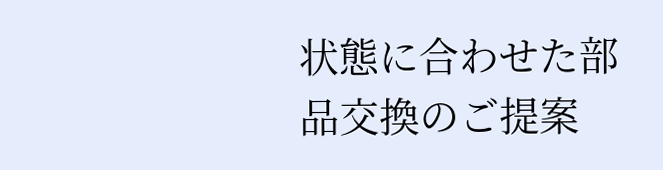状態に合わせた部品交換のご提案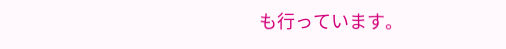も行っています。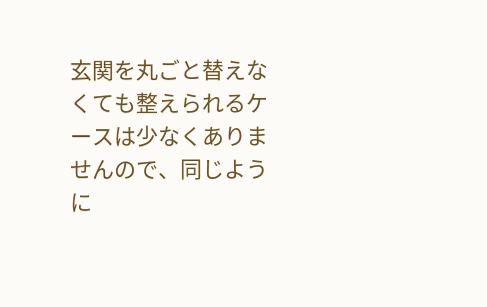玄関を丸ごと替えなくても整えられるケースは少なくありませんので、同じように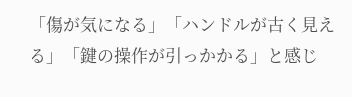「傷が気になる」「ハンドルが古く見える」「鍵の操作が引っかかる」と感じ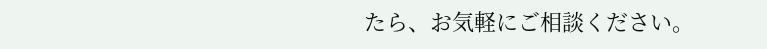たら、お気軽にご相談ください。